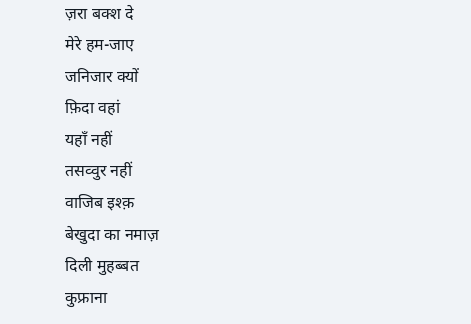ज़रा बक्श दे
मेरे हम-जाए
जनिजार क्यों
फ़िदा वहां
यहाँ नहीं
तसव्वुर नहीं
वाजिब इश्क़
बेखुदा का नमाज़
दिली मुहब्बत
कुफ्राना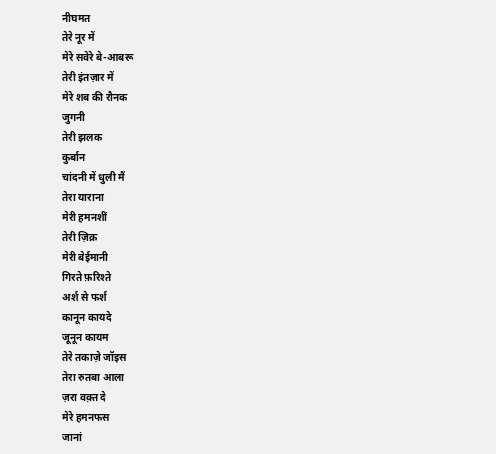नीघमत
तेरे नूर में
मेरे सवेरे बे-आबरू
तेरी इंतज़ार में
मेरे शब की रौनक
जुगनी
तेरी झलक
कुर्बान
चांदनी में धुली मैं
तेरा याराना
मेरी हमनशीं
तेरी ज़िक्र
मेरी बेईमानी
गिरते फ़रिश्ते
अर्श से फर्श
कानून कायदे
जूनून कायम
तेरे तकाज़े जॉइस
तेरा रुतबा आला
ज़रा वक़्त दे
मेरे हमनफस
जानां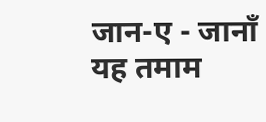जान-ए - जानाँ
यह तमाम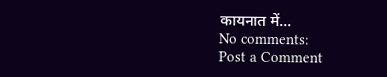कायनात में...
No comments:
Post a Comment